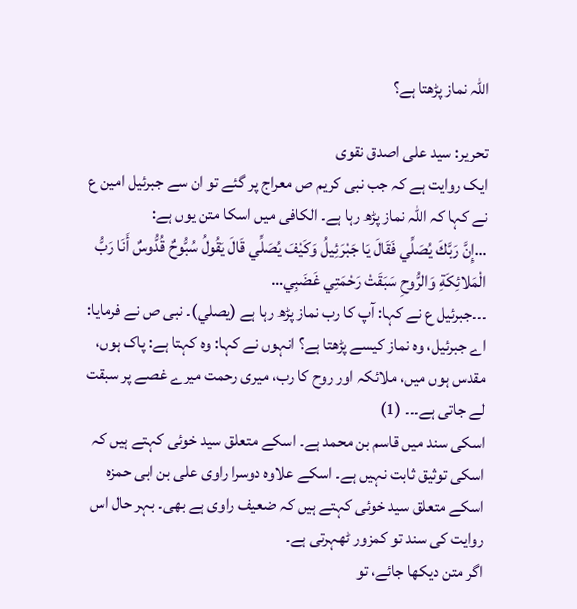اللہ نماز پڑھتا ہے؟

تحریر: سید علی اصدق نقوی
ایک روایت ہے کہ جب نبی کریم ص معراج پر گئے تو ان سے جبرئیل امین ع نے کہا کہ اللہ نماز پڑھ رہا ہے۔ الکافی میں اسکا متن یوں ہے:
…إِنَّ رَبَّكَ يُصَلِّي فَقَالَ يَا جَبْرَئِيلُ وَكَيْفَ يُصَلِّي قَالَ يَقُولُ سُبُّوحٌ قُدُّوسٌ أَنَا رَبُّ الْمَلائِكَةِ وَالرُّوحِ سَبَقَتْ رَحْمَتِي غَضَبِي…
۔۔۔جبرئیل ع نے کہا: آپ کا رب نماز پڑھ رہا ہے (يصلي)۔ نبی ص نے فرمایا: اے جبرئیل، وہ نماز کیسے پڑھتا ہے؟ انہوں نے کہا: وہ کہتا ہے: پاک ہوں، مقدس ہوں میں، ملائکہ اور روح کا رب، میری رحمت میرے غصے پر سبقت لے جاتی ہے۔۔۔ (1)
اسکی سند میں قاسم بن محمد ہے۔ اسکے متعلق سید خوئی کہتے ہیں کہ اسکی توثیق ثابت نہیں ہے۔ اسکے علاوہ دوسرا راوی علی بن ابی حمزہ اسکے متعلق سید خوئی کہتے ہیں کہ ضعیف راوی ہے بھی۔ بہر حال اس روایت کی سند تو کمزور ٹھہرتی ہے۔
اگر متن دیکھا جائے، تو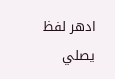ادھر لفظ یصلي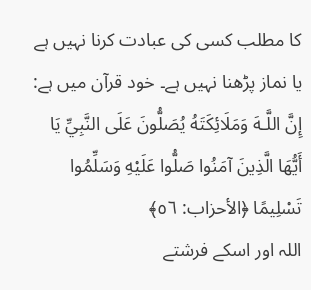کا مطلب کسی کی عبادت کرنا نہیں ہے یا نماز پڑھنا نہیں ہے۔ خود قرآن میں ہے:
إِنَّ اللَّـهَ وَمَلَائِكَتَهُ يُصَلُّونَ عَلَى النَّبِيِّ يَا أَيُّهَا الَّذِينَ آمَنُوا صَلُّوا عَلَيْهِ وَسَلِّمُوا تَسْلِيمًا ﴿الأحزاب: ٥٦﴾
اللہ اور اسکے فرشتے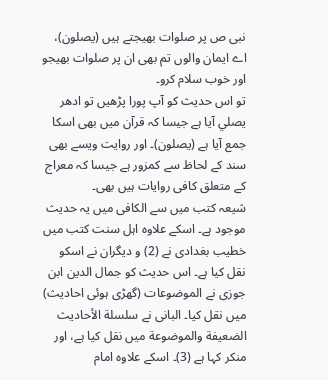نبی ص پر صلوات بھیجتے ہیں (يصلون)، اے ایمان والوں تم بھی ان پر صلوات بھیجو اور خوب سلام کرو۔
تو اس حدیث کو آپ پورا پڑھیں تو ادھر یصلي آیا ہے جیسا کہ قرآن میں بھی اسکا جمع آیا ہے (یصلون)۔ اور روایت ویسے بھی سند کے لحاظ سے کمزور ہے جیسا کہ معراج کے متعلق کافی روایات ہیں بھی۔
شیعہ کتب میں سے الکافی میں یہ حدیث موجود ہے۔ اسکے علاوہ اہل سنت کتب میں خطیب بغدادی نے (2) و دیگران نے اسکو نقل کیا ہے۔ اس حدیث کو جمال الدین ابن جوزی نے الموضوعات (گھڑی ہوئی احادیث) میں نقل کیا۔ البانی نے سلسلة الأحادیث الضعیفة والموضوعة میں نقل کیا ہے، اور منکر کہا ہے (3)۔ اسکے علاوہ امام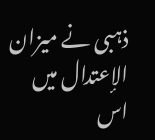ذہبی نے میزان الإعتدال میں اس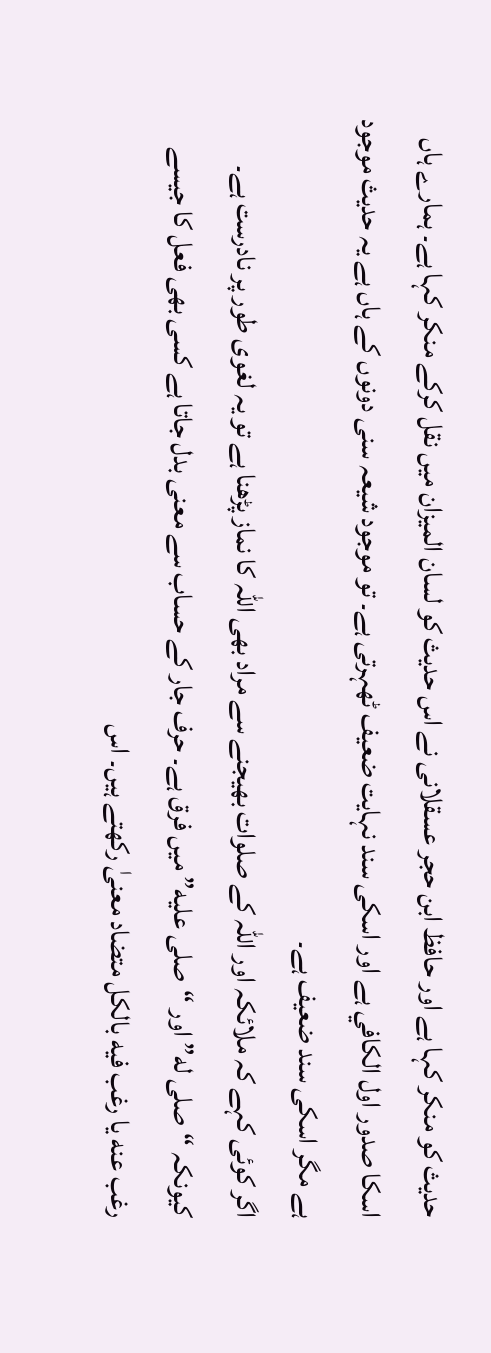حدیث کو منکر کہا ہے اور حافظ ابن حجر عسقلانی نے اس حدیث کو لسان المیزان میں نقل کرکے منکر کہا ہے۔ ہمارے ہاں اسکا صدور اول الکافي ہے اور اسکی سند نہایت ضعیف ٹھہرتی ہے۔ تو موجود شیعہ سنی دونوں کے ہاں ہے یہ حدیث موجود ہے مگر اسکی سند ضعیف ہے۔
اگر کوئی کہے کہ ملائکہ اور اللہ کے صلوات بھیجنے سے مراد بھی اللہ کا نماز پڑھنا ہے تو یہ لغوی طور پر نادرست ہے۔ کیونکہ “صلى له” اور “صلى عليه” میں فرق ہے۔ حرف جار کے حساب سے معنی بدل جاتا ہے کسی بھی فعل کا جیسے رغب عنه یا رغب فيه بالکل متضاد معنیٰ رکھتے ہیں۔ اس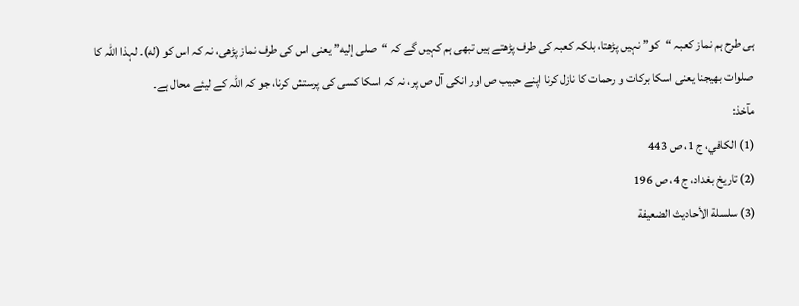ہی طرح ہم نماز کعبہ “کو” نہیں پڑھتا، بلکہ کعبہ کی طرف پڑھتے ہیں تبھی ہم کہیں گے کہ “صلى إليه” یعنی اس کی طرف نماز پڑھی، نہ کہ اس کو (له)۔ لہذا اللہ کا صلوات بھیجنا یعنی اسکا برکات و رحمات کا نازل کرنا اپنے حبیب ص اور انکی آل ص پر، نہ کہ اسکا کسی کی پرستش کرنا، جو کہ اللہ کے لیئے محال ہے۔
مآخذ:
(1) الكافي، ج 1، ص 443
(2) تاريخ بغداد، ج 4، ص 196
(3) سلسلة الأحاديث الضعيفة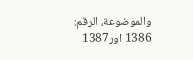والموضوعة، الرقم: 1386 اور1387